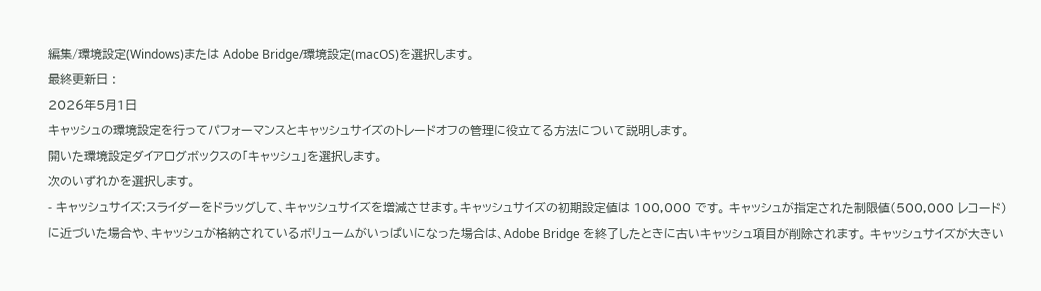編集/環境設定(Windows)または Adobe Bridge/環境設定(macOS)を選択します。
最終更新日 :
2026年5月1日
キャッシュの環境設定を行ってパフォーマンスとキャッシュサイズのトレードオフの管理に役立てる方法について説明します。
開いた環境設定ダイアログボックスの「キャッシュ」を選択します。
次のいずれかを選択します。
- キャッシュサイズ:スライダーをドラッグして、キャッシュサイズを増減させます。キャッシュサイズの初期設定値は 100,000 です。 キャッシュが指定された制限値(500,000 レコード)に近づいた場合や、キャッシュが格納されているボリュームがいっぱいになった場合は、Adobe Bridge を終了したときに古いキャッシュ項目が削除されます。 キャッシュサイズが大きい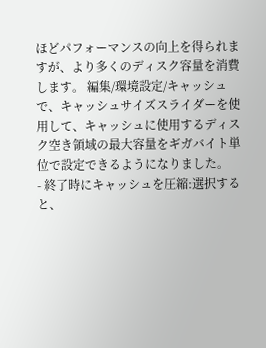ほどパフォーマンスの向上を得られますが、より多くのディスク容量を消費します。 編集/環境設定/キャッシュで、キャッシュサイズスライダーを使用して、キャッシュに使用するディスク空き領域の最大容量をギガバイト単位で設定できるようになりました。
- 終了時にキャッシュを圧縮:選択すると、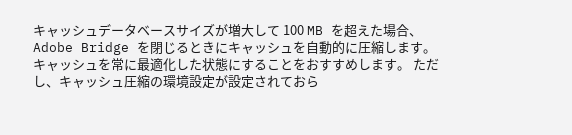キャッシュデータベースサイズが増大して 100 MB を超えた場合、Adobe Bridge を閉じるときにキャッシュを自動的に圧縮します。キャッシュを常に最適化した状態にすることをおすすめします。 ただし、キャッシュ圧縮の環境設定が設定されておら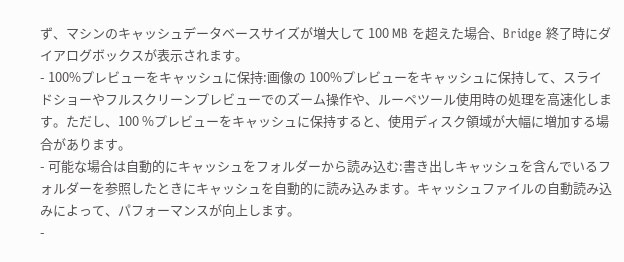ず、マシンのキャッシュデータベースサイズが増大して 100 MB を超えた場合、Bridge 終了時にダイアログボックスが表示されます。
- 100%プレビューをキャッシュに保持:画像の 100%プレビューをキャッシュに保持して、スライドショーやフルスクリーンプレビューでのズーム操作や、ルーペツール使用時の処理を高速化します。ただし、100 %プレビューをキャッシュに保持すると、使用ディスク領域が大幅に増加する場合があります。
- 可能な場合は自動的にキャッシュをフォルダーから読み込む:書き出しキャッシュを含んでいるフォルダーを参照したときにキャッシュを自動的に読み込みます。キャッシュファイルの自動読み込みによって、パフォーマンスが向上します。
-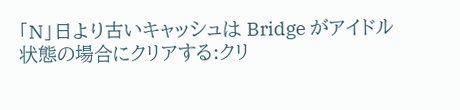「N」日より古いキャッシュは Bridge がアイドル状態の場合にクリアする:クリ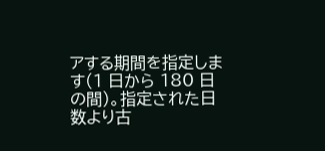アする期間を指定します(1 日から 180 日の間)。指定された日数より古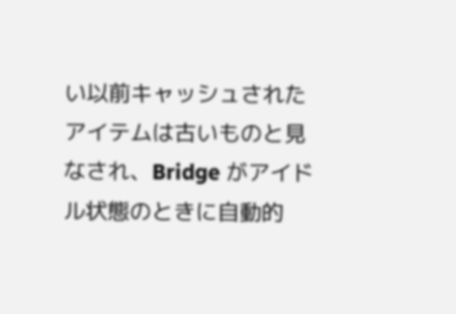い以前キャッシュされたアイテムは古いものと見なされ、Bridge がアイドル状態のときに自動的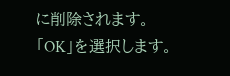に削除されます。
「OK」を選択します。